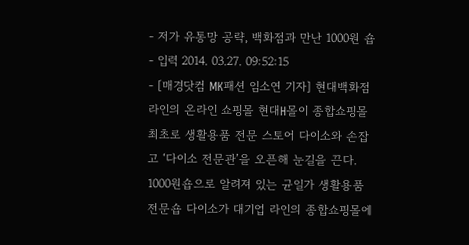- 저가 유통망 공략, 백화점과 만난 1000원 숍
- 입력 2014. 03.27. 09:52:15
- [매경닷컴 MK패션 임소연 기자] 현대백화점 라인의 온라인 쇼핑몰 현대H몰이 종합쇼핑몰 최초로 생활용품 전문 스토어 다이소와 손잡고 ‘다이소 전문관’을 오픈해 눈길을 끈다.
1000원숍으로 알려져 있는 균일가 생활용품 전문숍 다이소가 대기업 라인의 종합쇼핑몰에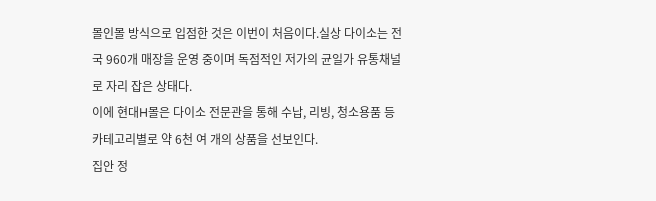몰인몰 방식으로 입점한 것은 이번이 처음이다.실상 다이소는 전국 960개 매장을 운영 중이며 독점적인 저가의 균일가 유통채널로 자리 잡은 상태다.
이에 현대H몰은 다이소 전문관을 통해 수납, 리빙, 청소용품 등 카테고리별로 약 6천 여 개의 상품을 선보인다.
집안 정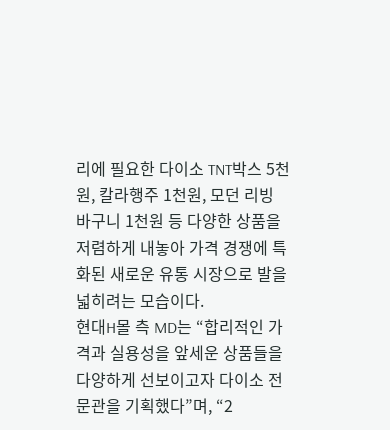리에 필요한 다이소 TNT박스 5천원, 칼라행주 1천원, 모던 리빙 바구니 1천원 등 다양한 상품을 저렴하게 내놓아 가격 경쟁에 특화된 새로운 유통 시장으로 발을 넓히려는 모습이다.
현대H몰 측 MD는 “합리적인 가격과 실용성을 앞세운 상품들을 다양하게 선보이고자 다이소 전문관을 기획했다”며, “2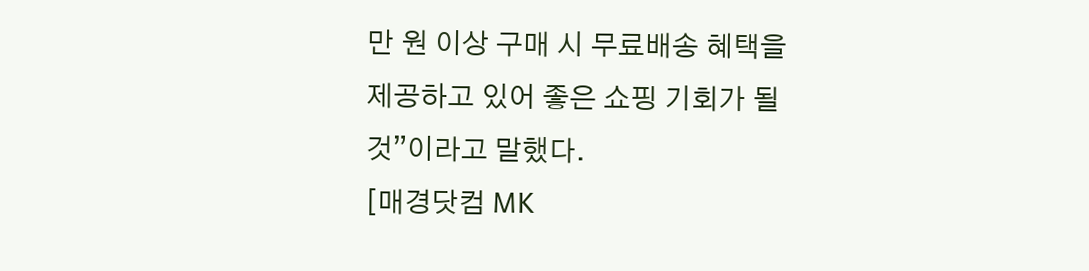만 원 이상 구매 시 무료배송 혜택을 제공하고 있어 좋은 쇼핑 기회가 될 것”이라고 말했다.
[매경닷컴 MK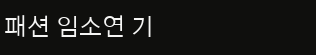패션 임소연 기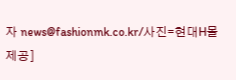자 news@fashionmk.co.kr/사진=현대H몰 제공]